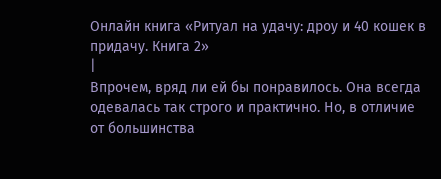Онлайн книга «Ритуал на удачу: дроу и 40 кошек в придачу. Книга 2»
|
Впрочем, вряд ли ей бы понравилось. Она всегда одевалась так строго и практично. Но, в отличие от большинства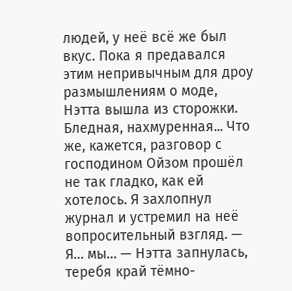людей, у неё всё же был вкус. Пока я предавался этим непривычным для дроу размышлениям о моде, Нэтта вышла из сторожки. Бледная, нахмуренная... Что же, кажется, разговор с господином Ойзом прошёл не так гладко, как ей хотелось. Я захлопнул журнал и устремил на неё вопросительный взгляд. — Я… мы… — Нэтта запнулась, теребя край тёмно-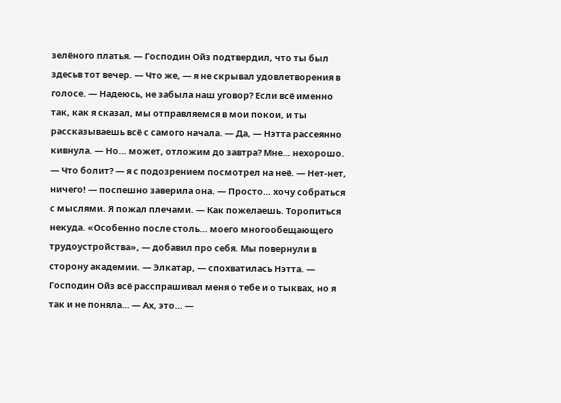зелёного платья. — Господин Ойз подтвердил, что ты был здесьв тот вечер. — Что же, — я не скрывал удовлетворения в голосе. — Надеюсь, не забыла наш уговор? Если всё именно так, как я сказал, мы отправляемся в мои покои, и ты рассказываешь всё с самого начала. — Да, — Нэтта рассеянно кивнула. — Но… может, отложим до завтра? Мне… нехорошо. — Что болит? — я с подозрением посмотрел на неё. — Нет-нет, ничего! — поспешно заверила она. — Просто… хочу собраться с мыслями. Я пожал плечами. — Как пожелаешь. Торопиться некуда. «Особенно после столь… моего многообещающего трудоустройства», — добавил про себя. Мы повернули в сторону академии. — Элкатар, — спохватилась Нэтта. — Господин Ойз всё расспрашивал меня о тебе и о тыквах, но я так и не поняла… — Ах, это… —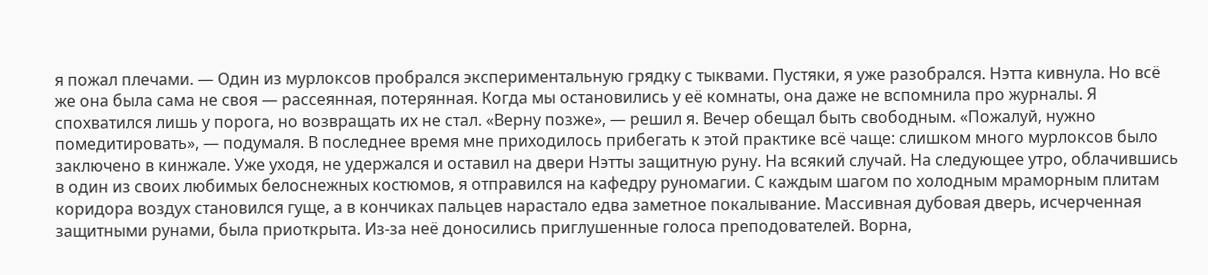я пожал плечами. — Один из мурлоксов пробрался экспериментальную грядку с тыквами. Пустяки, я уже разобрался. Нэтта кивнула. Но всё же она была сама не своя — рассеянная, потерянная. Когда мы остановились у её комнаты, она даже не вспомнила про журналы. Я спохватился лишь у порога, но возвращать их не стал. «Верну позже», — решил я. Вечер обещал быть свободным. «Пожалуй, нужно помедитировать», — подумаля. В последнее время мне приходилось прибегать к этой практике всё чаще: слишком много мурлоксов было заключено в кинжале. Уже уходя, не удержался и оставил на двери Нэтты защитную руну. На всякий случай. На следующее утро, облачившись в один из своих любимых белоснежных костюмов, я отправился на кафедру руномагии. С каждым шагом по холодным мраморным плитам коридора воздух становился гуще, а в кончиках пальцев нарастало едва заметное покалывание. Массивная дубовая дверь, исчерченная защитными рунами, была приоткрыта. Из-за неё доносились приглушенные голоса преподователей. Ворна,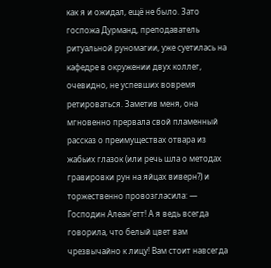как я и ожидал, ещё не было. Зато госпожа Дурманд, преподаватель ритуальной руномагии, уже суетилась на кафедре в окружении двух коллег, очевидно, не успевших вовремя ретироваться. Заметив меня, она мгновенно прервала свой пламенный рассказ о преимуществах отвара из жабьих глазок (или речь шла о методах гравировки рун на яйцах виверн?) и торжественно провозгласила: — Господин Алеан'етт! А я ведь всегда говорила, что белый цвет вам чрезвычайно к лицу! Вам стоит навсегда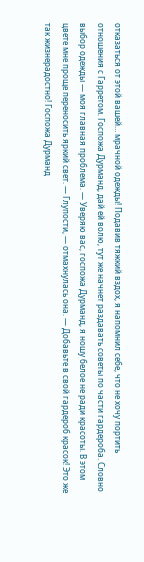отказаться от этой вашей… мрачной одежды! Подавив тяжкий вздох, я напомнил себе, что не хочу портить отношения с Гарретом. Госпожа Дурманд, дай ей волю, тут же начнет раздавать советы по части гардероба. Словно выбор одежды — моя главная проблема. — Уверяю вас, госпожа Дурманд, я ношу белое не ради красоты. В этом цвете мне проще переносить яркий свет. — Глупости, — отмахнулась она. — Добавьте в свой гардероб красок! Это же так жизнерадостно! Госпожа Дурманд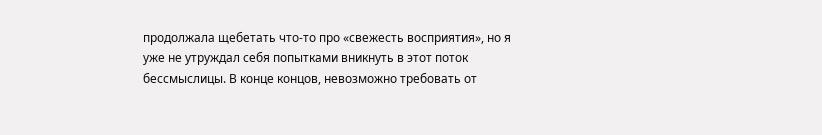продолжала щебетать что-то про «свежесть восприятия», но я уже не утруждал себя попытками вникнуть в этот поток бессмыслицы. В конце концов, невозможно требовать от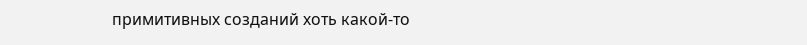примитивных созданий хоть какой-то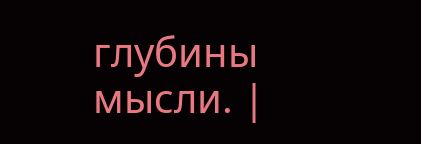глубины мысли. |